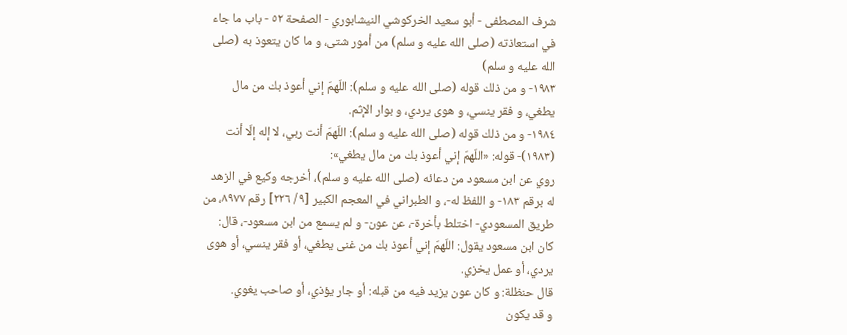شرف المصطفى - أبو سعيد الخركوشي النيشابوري - الصفحة ٥٢ - باب ما جاء في استعاذته (صلى الله عليه و سلم) من أمور شتى، و ما كان يتعوذ به (صلى الله عليه و سلم)
١٩٨٣- و من ذلك قوله (صلى الله عليه و سلم): اللّهمّ إني أعوذ بك من مال يطغي، و فقر ينسي، و هوى يردي، و بوار الإثم.
١٩٨٤- و من ذلك قوله (صلى الله عليه و سلم): اللّهمّ أنت ربي، لا إله إلّا أنت (١٩٨٣)- قوله: «اللّهمّ إني أعوذ بك من مال يطغي»:
روي عن ابن مسعود من دعائه (صلى الله عليه و سلم)، أخرجه وكيع في الزهد له برقم ١٨٣- و اللفظ له-، و الطبراني في المعجم الكبير [٩/ ٢٢٦] رقم ٨٩٧٧، من طريق المسعودي- اختلط بأخرة-، عن عون- و لم يسمع من ابن مسعود-، قال: كان ابن مسعود يقول: اللّهمّ إني أعوذ بك من غنى يطغي، أو فقر ينسي، أو هوى يردي، أو عمل يخزي.
قال حنظلة: و كان عون يزيد فيه من قبله: أو جار يؤذي، أو صاحب يغوي.
و قد يكون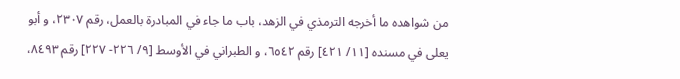من شواهده ما أخرجه الترمذي في الزهد، باب ما جاء في المبادرة بالعمل، رقم ٢٣٠٧، و أبو يعلى في مسنده [١١/ ٤٢١] رقم ٦٥٤٢، و الطبراني في الأوسط [٩/ ٢٢٦- ٢٢٧] رقم ٨٤٩٣،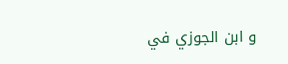و ابن الجوزي في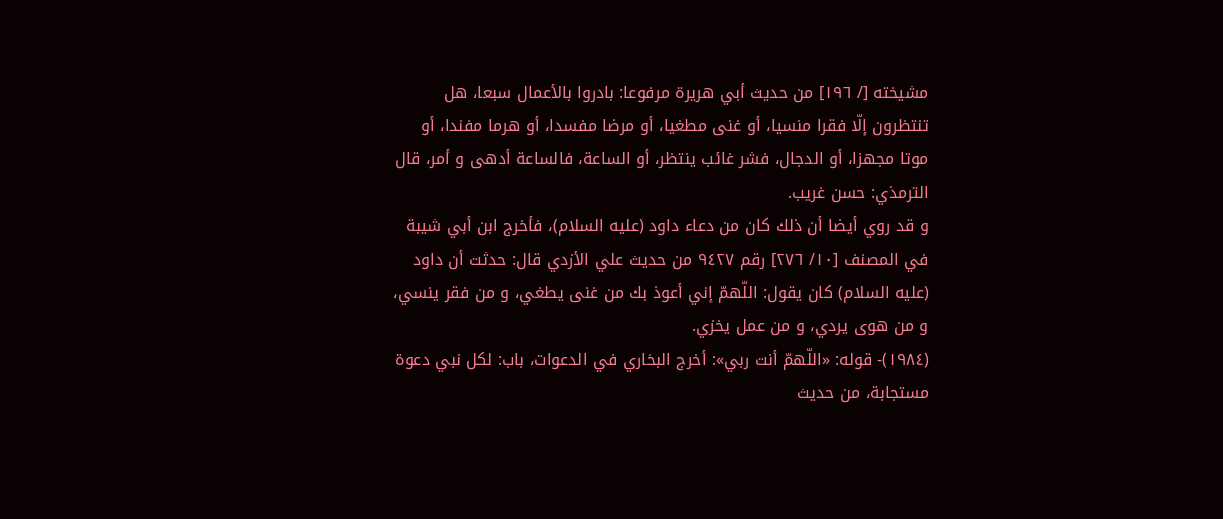مشيخته [/ ١٩٦] من حديث أبي هريرة مرفوعا: بادروا بالأعمال سبعا، هل تنتظرون إلّا فقرا منسيا، أو غنى مطغيا، أو مرضا مفسدا، أو هرما مفندا، أو موتا مجهزا، أو الدجال، فشر غائب ينتظر، أو الساعة، فالساعة أدهى و أمر، قال الترمذي: حسن غريب.
و قد روي أيضا أن ذلك كان من دعاء داود (عليه السلام)، فأخرج ابن أبي شيبة في المصنف [١٠/ ٢٧٦] رقم ٩٤٢٧ من حديث علي الأزدي قال: حدثت أن داود (عليه السلام) كان يقول: اللّهمّ إني أعوذ بك من غنى يطغي، و من فقر ينسي، و من هوى يردي، و من عمل يخزي.
(١٩٨٤)- قوله: «اللّهمّ أنت ربي»: أخرج البخاري في الدعوات، باب: لكل نبي دعوة مستجابة، من حديث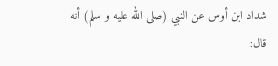شداد ابن أوس عن النبي (صلى الله عليه و سلم) أنه قال: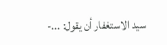سيد الاستغفار أن يقول: ...-